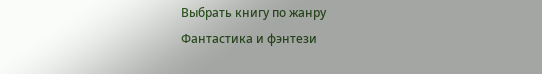Выбрать книгу по жанру
Фантастика и фэнтези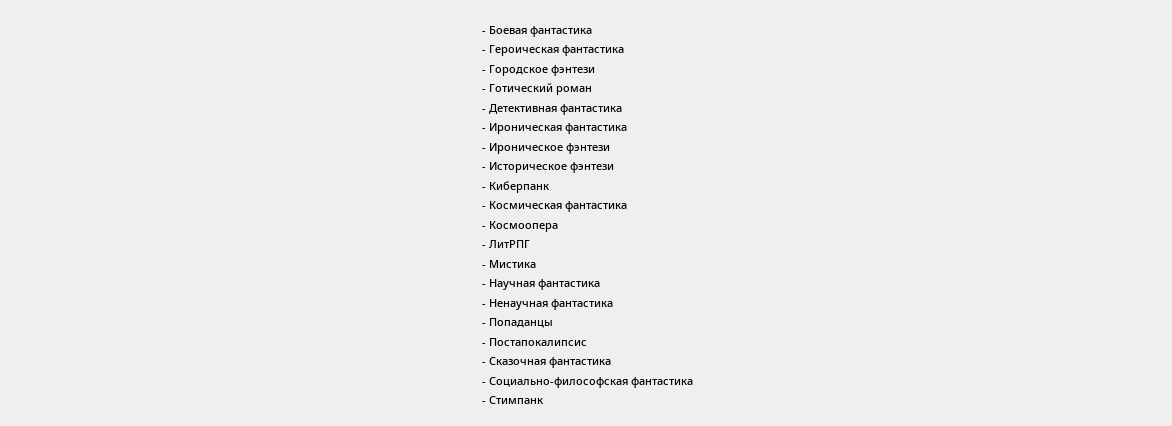- Боевая фантастика
- Героическая фантастика
- Городское фэнтези
- Готический роман
- Детективная фантастика
- Ироническая фантастика
- Ироническое фэнтези
- Историческое фэнтези
- Киберпанк
- Космическая фантастика
- Космоопера
- ЛитРПГ
- Мистика
- Научная фантастика
- Ненаучная фантастика
- Попаданцы
- Постапокалипсис
- Сказочная фантастика
- Социально-философская фантастика
- Стимпанк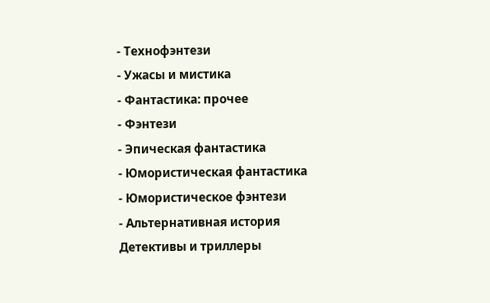- Технофэнтези
- Ужасы и мистика
- Фантастика: прочее
- Фэнтези
- Эпическая фантастика
- Юмористическая фантастика
- Юмористическое фэнтези
- Альтернативная история
Детективы и триллеры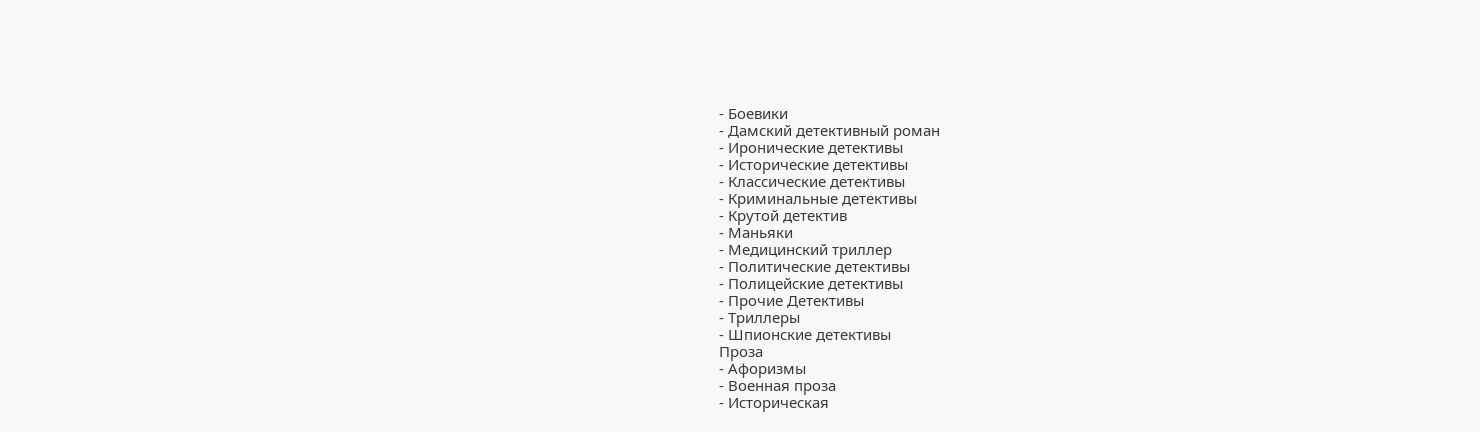- Боевики
- Дамский детективный роман
- Иронические детективы
- Исторические детективы
- Классические детективы
- Криминальные детективы
- Крутой детектив
- Маньяки
- Медицинский триллер
- Политические детективы
- Полицейские детективы
- Прочие Детективы
- Триллеры
- Шпионские детективы
Проза
- Афоризмы
- Военная проза
- Историческая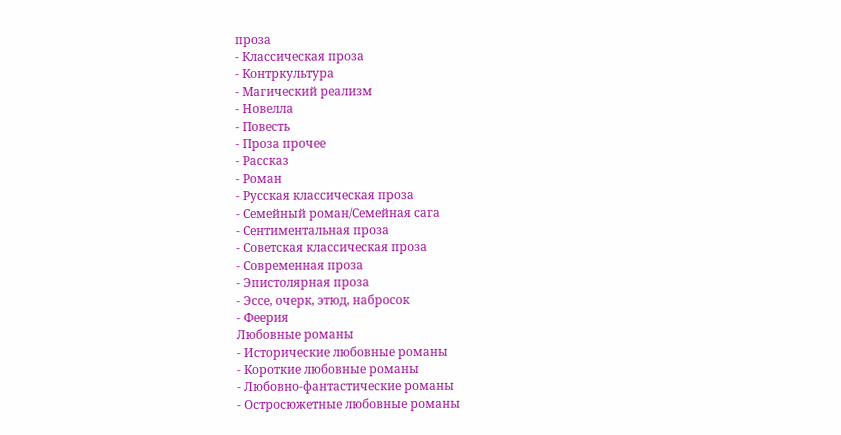проза
- Классическая проза
- Контркультура
- Магический реализм
- Новелла
- Повесть
- Проза прочее
- Рассказ
- Роман
- Русская классическая проза
- Семейный роман/Семейная сага
- Сентиментальная проза
- Советская классическая проза
- Современная проза
- Эпистолярная проза
- Эссе, очерк, этюд, набросок
- Феерия
Любовные романы
- Исторические любовные романы
- Короткие любовные романы
- Любовно-фантастические романы
- Остросюжетные любовные романы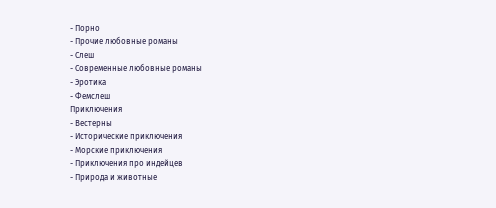- Порно
- Прочие любовные романы
- Слеш
- Современные любовные романы
- Эротика
- Фемслеш
Приключения
- Вестерны
- Исторические приключения
- Морские приключения
- Приключения про индейцев
- Природа и животные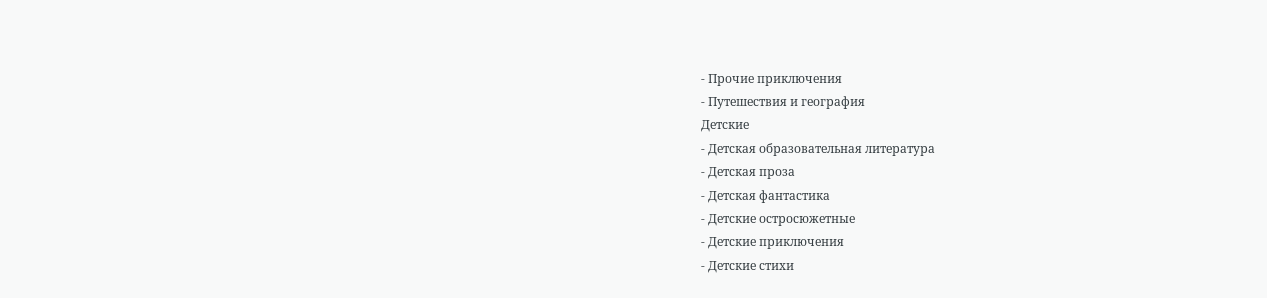- Прочие приключения
- Путешествия и география
Детские
- Детская образовательная литература
- Детская проза
- Детская фантастика
- Детские остросюжетные
- Детские приключения
- Детские стихи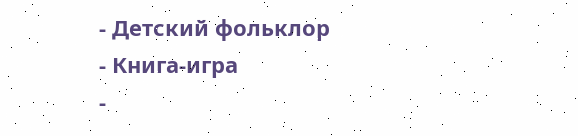- Детский фольклор
- Книга-игра
-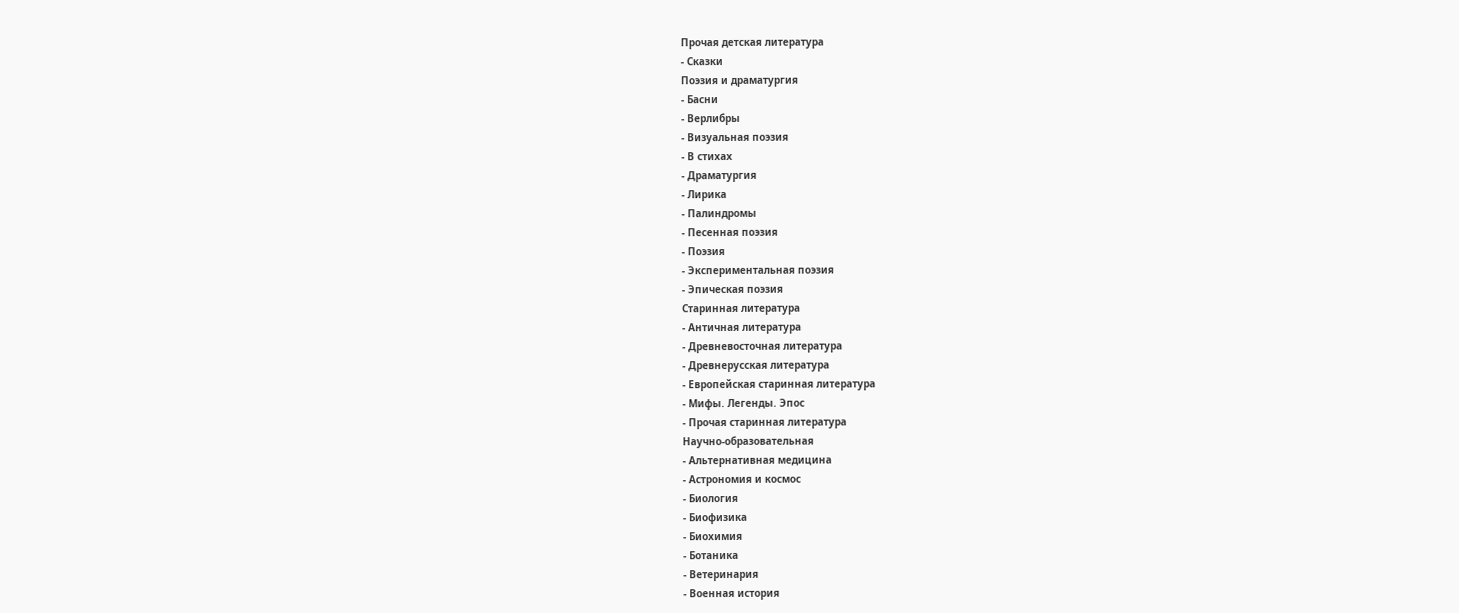Прочая детская литература
- Сказки
Поэзия и драматургия
- Басни
- Верлибры
- Визуальная поэзия
- В стихах
- Драматургия
- Лирика
- Палиндромы
- Песенная поэзия
- Поэзия
- Экспериментальная поэзия
- Эпическая поэзия
Старинная литература
- Античная литература
- Древневосточная литература
- Древнерусская литература
- Европейская старинная литература
- Мифы. Легенды. Эпос
- Прочая старинная литература
Научно-образовательная
- Альтернативная медицина
- Астрономия и космос
- Биология
- Биофизика
- Биохимия
- Ботаника
- Ветеринария
- Военная история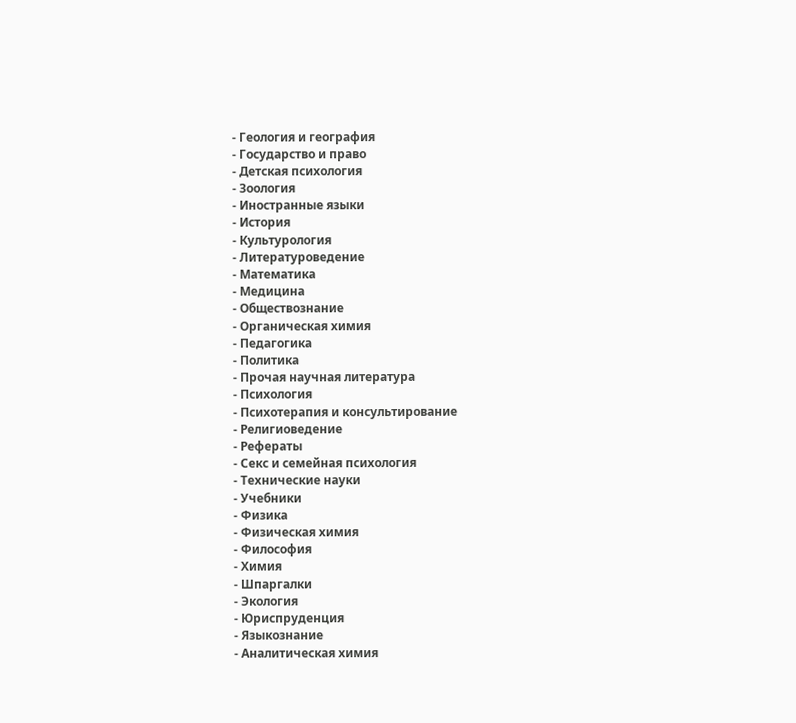- Геология и география
- Государство и право
- Детская психология
- Зоология
- Иностранные языки
- История
- Культурология
- Литературоведение
- Математика
- Медицина
- Обществознание
- Органическая химия
- Педагогика
- Политика
- Прочая научная литература
- Психология
- Психотерапия и консультирование
- Религиоведение
- Рефераты
- Секс и семейная психология
- Технические науки
- Учебники
- Физика
- Физическая химия
- Философия
- Химия
- Шпаргалки
- Экология
- Юриспруденция
- Языкознание
- Аналитическая химия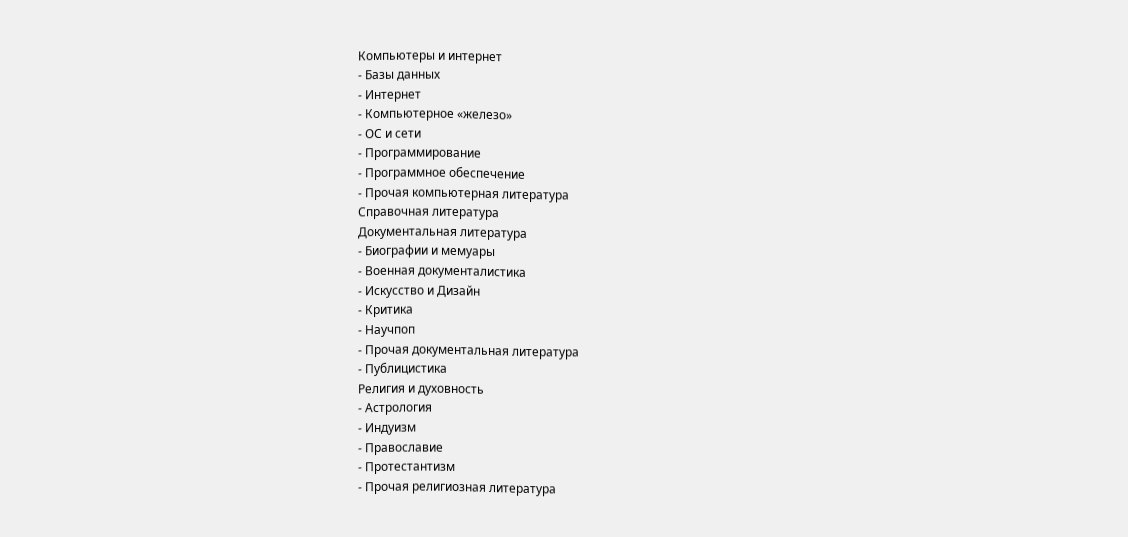Компьютеры и интернет
- Базы данных
- Интернет
- Компьютерное «железо»
- ОС и сети
- Программирование
- Программное обеспечение
- Прочая компьютерная литература
Справочная литература
Документальная литература
- Биографии и мемуары
- Военная документалистика
- Искусство и Дизайн
- Критика
- Научпоп
- Прочая документальная литература
- Публицистика
Религия и духовность
- Астрология
- Индуизм
- Православие
- Протестантизм
- Прочая религиозная литература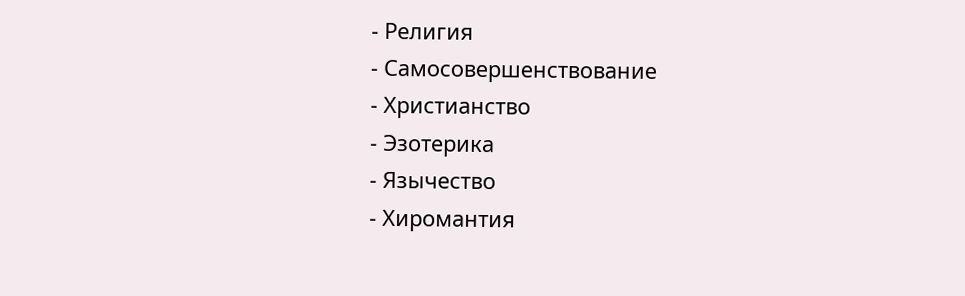- Религия
- Самосовершенствование
- Христианство
- Эзотерика
- Язычество
- Хиромантия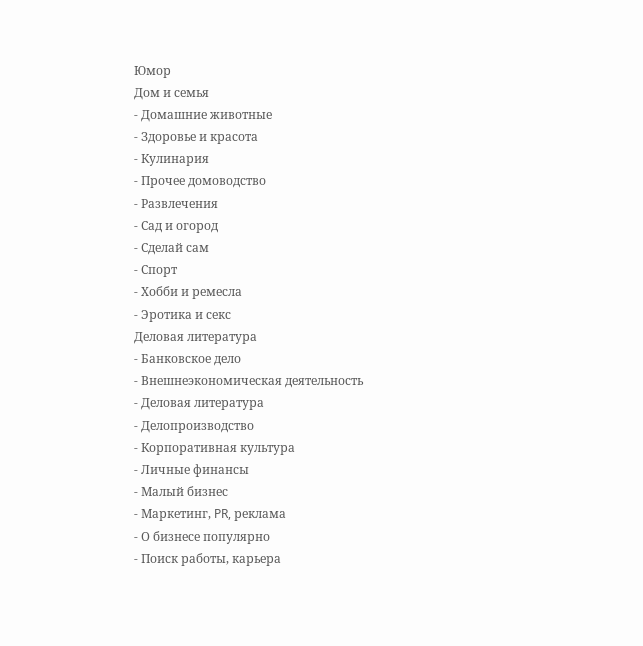Юмор
Дом и семья
- Домашние животные
- Здоровье и красота
- Кулинария
- Прочее домоводство
- Развлечения
- Сад и огород
- Сделай сам
- Спорт
- Хобби и ремесла
- Эротика и секс
Деловая литература
- Банковское дело
- Внешнеэкономическая деятельность
- Деловая литература
- Делопроизводство
- Корпоративная культура
- Личные финансы
- Малый бизнес
- Маркетинг, PR, реклама
- О бизнесе популярно
- Поиск работы, карьера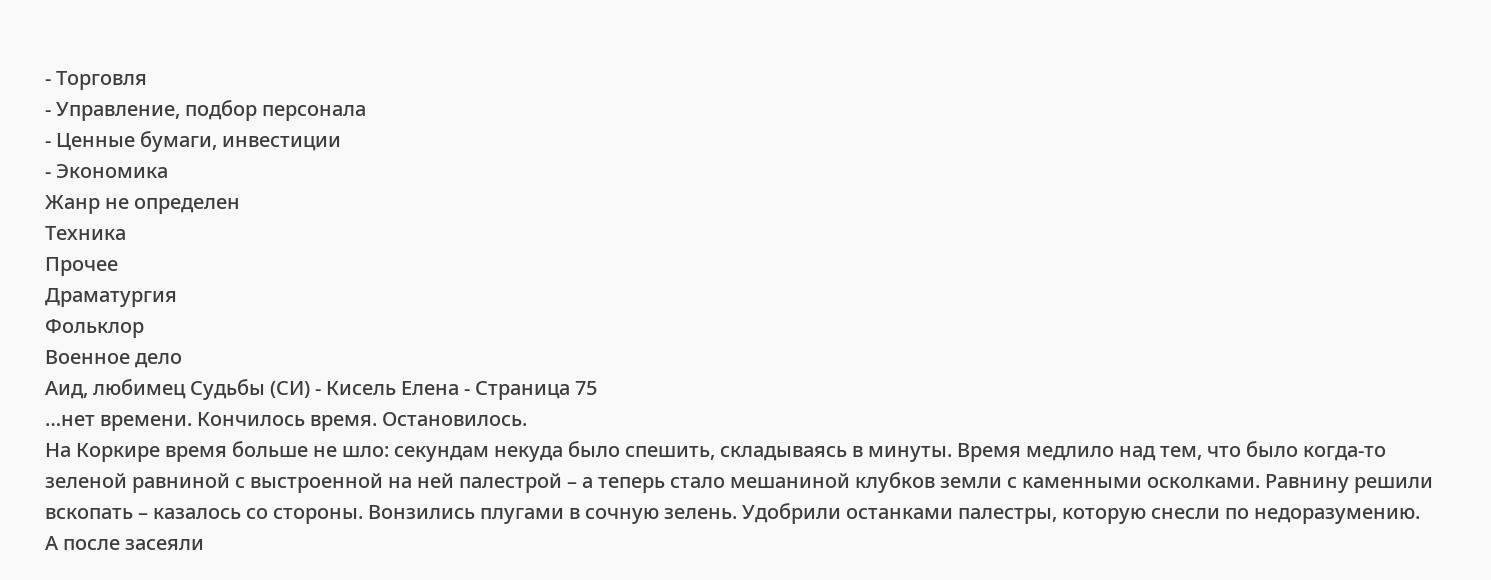- Торговля
- Управление, подбор персонала
- Ценные бумаги, инвестиции
- Экономика
Жанр не определен
Техника
Прочее
Драматургия
Фольклор
Военное дело
Аид, любимец Судьбы (СИ) - Кисель Елена - Страница 75
…нет времени. Кончилось время. Остановилось.
На Коркире время больше не шло: секундам некуда было спешить, складываясь в минуты. Время медлило над тем, что было когда-то зеленой равниной с выстроенной на ней палестрой – а теперь стало мешаниной клубков земли с каменными осколками. Равнину решили вскопать – казалось со стороны. Вонзились плугами в сочную зелень. Удобрили останками палестры, которую снесли по недоразумению.
А после засеяли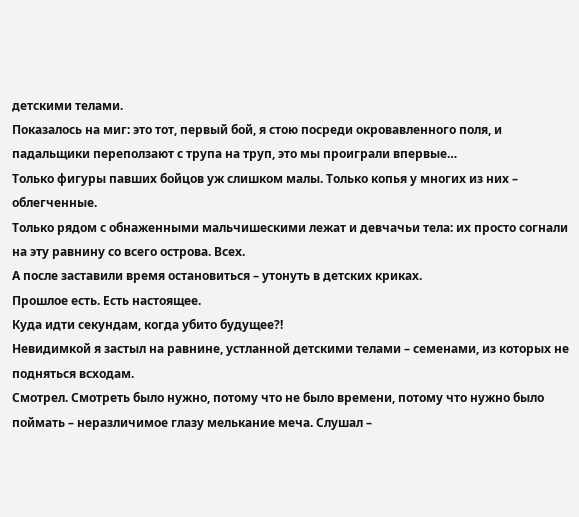детскими телами.
Показалось на миг: это тот, первый бой, я стою посреди окровавленного поля, и падальщики переползают с трупа на труп, это мы проиграли впервые…
Только фигуры павших бойцов уж слишком малы. Только копья у многих из них – облегченные.
Только рядом с обнаженными мальчишескими лежат и девчачьи тела: их просто согнали на эту равнину со всего острова. Всех.
А после заставили время остановиться – утонуть в детских криках.
Прошлое есть. Есть настоящее.
Куда идти секундам, когда убито будущее?!
Невидимкой я застыл на равнине, устланной детскими телами – семенами, из которых не подняться всходам.
Смотрел. Смотреть было нужно, потому что не было времени, потому что нужно было поймать – неразличимое глазу мелькание меча. Слушал –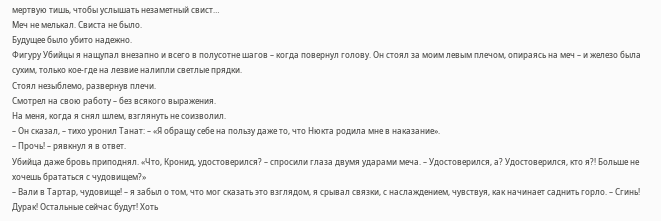мертвую тишь, чтобы услышать незаметный свист…
Меч не мелькал. Свиста не было.
Будущее было убито надежно.
Фигуру Убийцы я нащупал внезапно и всего в полусотне шагов – когда повернул голову. Он стоял за моим левым плечом, опираясь на меч – и железо была сухим, только кое-где на лезвие налипли светлые прядки.
Стоял незыблемо, развернув плечи.
Смотрел на свою работу – без всякого выражения.
На меня, когда я снял шлем, взглянуть не соизволил.
– Он сказал, – тихо уронил Танат: – «Я обращу себе на пользу даже то, что Нюкта родила мне в наказание».
– Прочь! – рявкнул я в ответ.
Убийца даже бровь приподнял. «Что, Кронид, удостоверился? – спросили глаза двумя ударами меча. – Удостоверился, а? Удостоверился, кто я?! Больше не хочешь брататься с чудовищем?»
– Вали в Тартар, чудовище! – я забыл о том, что мог сказать это взглядом, я срывал связки, с наслаждением, чувствуя, как начинает саднить горло. – Сгинь! Дурак! Остальные сейчас будут! Хоть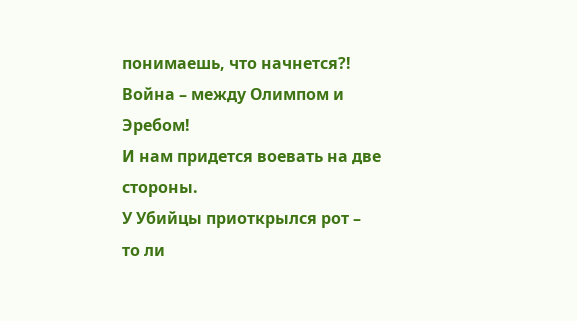понимаешь, что начнется?! Война – между Олимпом и Эребом!
И нам придется воевать на две стороны.
У Убийцы приоткрылся рот – то ли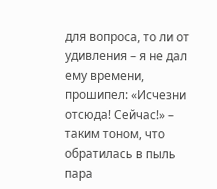для вопроса, то ли от удивления – я не дал ему времени, прошипел: «Исчезни отсюда! Сейчас!» – таким тоном, что обратилась в пыль пара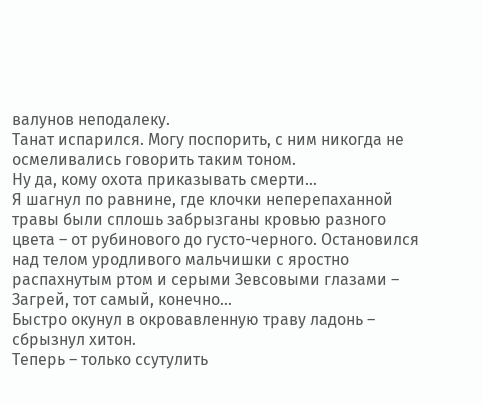валунов неподалеку.
Танат испарился. Могу поспорить, с ним никогда не осмеливались говорить таким тоном.
Ну да, кому охота приказывать смерти…
Я шагнул по равнине, где клочки неперепаханной травы были сплошь забрызганы кровью разного цвета – от рубинового до густо-черного. Остановился над телом уродливого мальчишки с яростно распахнутым ртом и серыми Зевсовыми глазами – Загрей, тот самый, конечно…
Быстро окунул в окровавленную траву ладонь – сбрызнул хитон.
Теперь – только ссутулить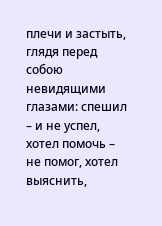плечи и застыть, глядя перед собою невидящими глазами: спешил – и не успел, хотел помочь – не помог, хотел выяснить,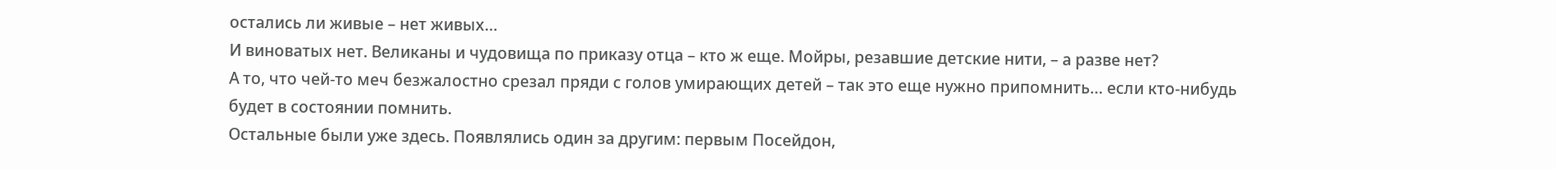остались ли живые – нет живых…
И виноватых нет. Великаны и чудовища по приказу отца – кто ж еще. Мойры, резавшие детские нити, – а разве нет?
А то, что чей-то меч безжалостно срезал пряди с голов умирающих детей – так это еще нужно припомнить… если кто-нибудь будет в состоянии помнить.
Остальные были уже здесь. Появлялись один за другим: первым Посейдон,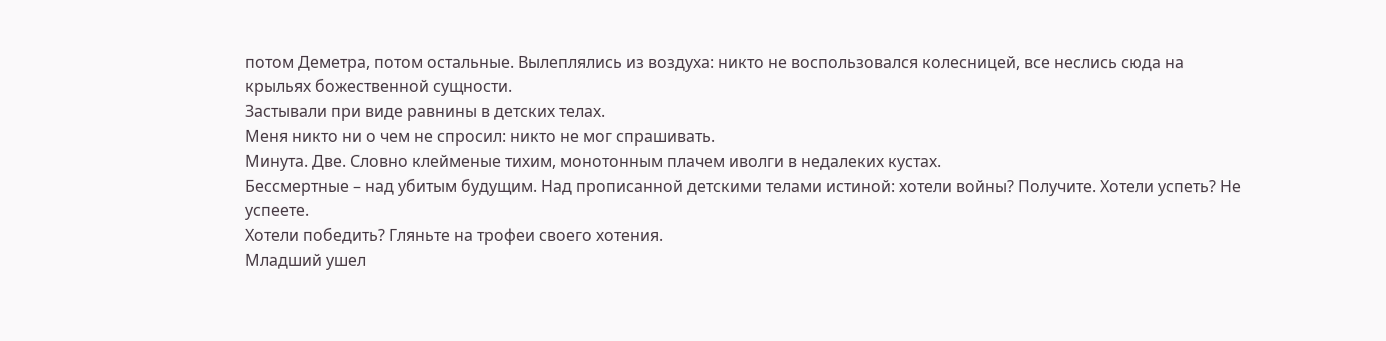потом Деметра, потом остальные. Вылеплялись из воздуха: никто не воспользовался колесницей, все неслись сюда на крыльях божественной сущности.
Застывали при виде равнины в детских телах.
Меня никто ни о чем не спросил: никто не мог спрашивать.
Минута. Две. Словно клейменые тихим, монотонным плачем иволги в недалеких кустах.
Бессмертные – над убитым будущим. Над прописанной детскими телами истиной: хотели войны? Получите. Хотели успеть? Не успеете.
Хотели победить? Гляньте на трофеи своего хотения.
Младший ушел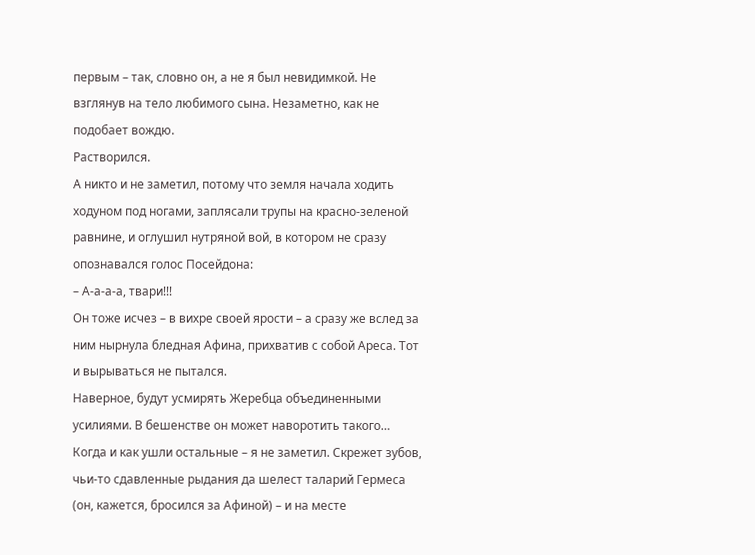первым – так, словно он, а не я был невидимкой. Не взглянув на тело любимого сына. Незаметно, как не подобает вождю.
Растворился.
А никто и не заметил, потому что земля начала ходить ходуном под ногами, заплясали трупы на красно-зеленой равнине, и оглушил нутряной вой, в котором не сразу опознавался голос Посейдона:
– А-а-а-а, твари!!!
Он тоже исчез – в вихре своей ярости – а сразу же вслед за ним нырнула бледная Афина, прихватив с собой Ареса. Тот и вырываться не пытался.
Наверное, будут усмирять Жеребца объединенными усилиями. В бешенстве он может наворотить такого…
Когда и как ушли остальные – я не заметил. Скрежет зубов, чьи-то сдавленные рыдания да шелест таларий Гермеса (он, кажется, бросился за Афиной) – и на месте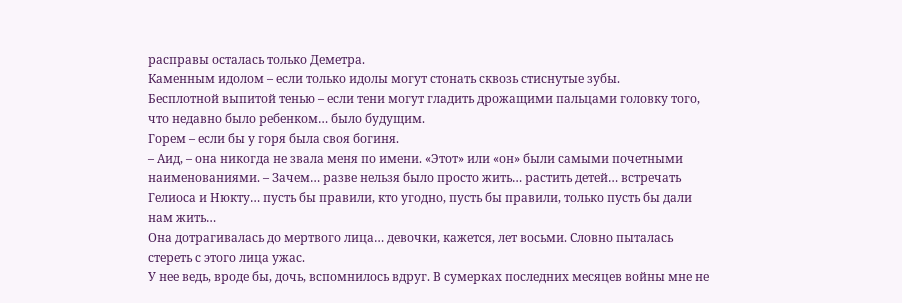расправы осталась только Деметра.
Каменным идолом – если только идолы могут стонать сквозь стиснутые зубы.
Бесплотной выпитой тенью – если тени могут гладить дрожащими пальцами головку того, что недавно было ребенком… было будущим.
Горем – если бы у горя была своя богиня.
– Аид, – она никогда не звала меня по имени. «Этот» или «он» были самыми почетными наименованиями. – Зачем… разве нельзя было просто жить… растить детей… встречать Гелиоса и Нюкту… пусть бы правили, кто угодно, пусть бы правили, только пусть бы дали нам жить…
Она дотрагивалась до мертвого лица… девочки, кажется, лет восьми. Словно пыталась стереть с этого лица ужас.
У нее ведь, вроде бы, дочь, вспомнилось вдруг. В сумерках последних месяцев войны мне не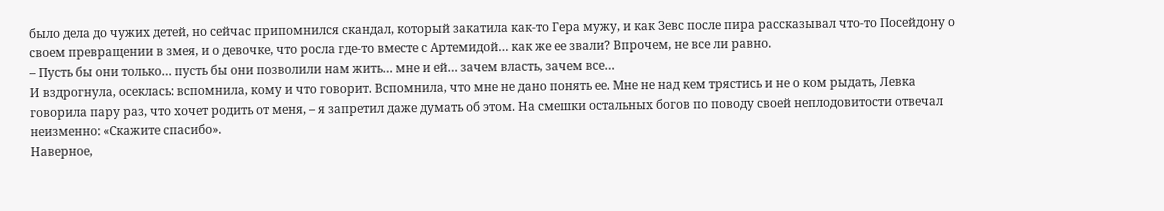было дела до чужих детей, но сейчас припомнился скандал, который закатила как-то Гера мужу, и как Зевс после пира рассказывал что-то Посейдону о своем превращении в змея, и о девочке, что росла где-то вместе с Артемидой… как же ее звали? Впрочем, не все ли равно.
– Пусть бы они только… пусть бы они позволили нам жить… мне и ей… зачем власть, зачем все…
И вздрогнула, осеклась: вспомнила, кому и что говорит. Вспомнила, что мне не дано понять ее. Мне не над кем трястись и не о ком рыдать, Левка говорила пару раз, что хочет родить от меня, – я запретил даже думать об этом. На смешки остальных богов по поводу своей неплодовитости отвечал неизменно: «Скажите спасибо».
Наверное,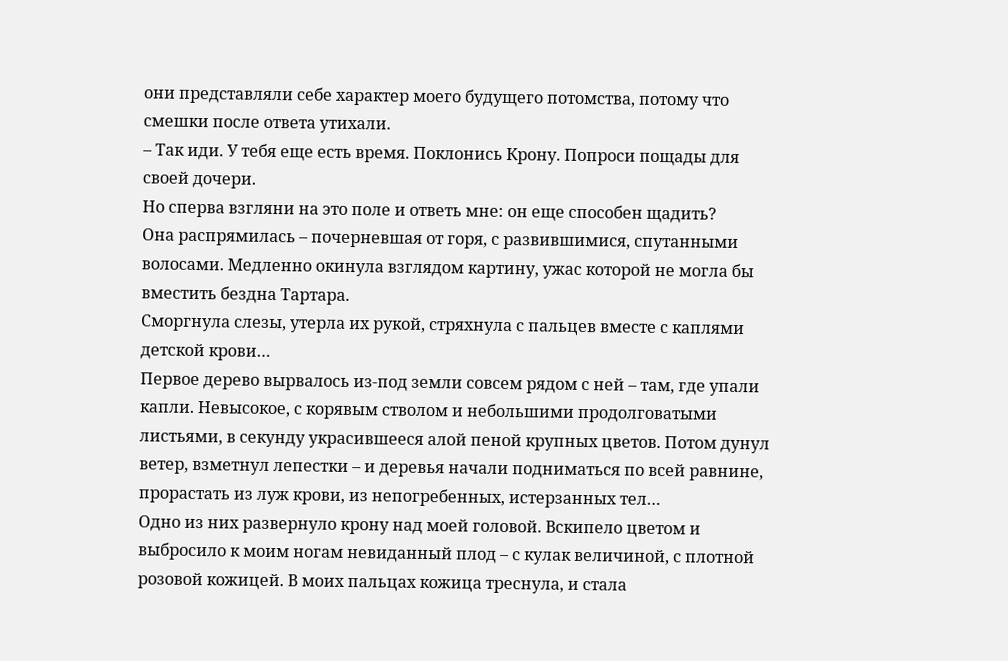они представляли себе характер моего будущего потомства, потому что смешки после ответа утихали.
– Так иди. У тебя еще есть время. Поклонись Крону. Попроси пощады для своей дочери.
Но сперва взгляни на это поле и ответь мне: он еще способен щадить?
Она распрямилась – почерневшая от горя, с развившимися, спутанными волосами. Медленно окинула взглядом картину, ужас которой не могла бы вместить бездна Тартара.
Сморгнула слезы, утерла их рукой, стряхнула с пальцев вместе с каплями детской крови…
Первое дерево вырвалось из-под земли совсем рядом с ней – там, где упали капли. Невысокое, с корявым стволом и небольшими продолговатыми листьями, в секунду украсившееся алой пеной крупных цветов. Потом дунул ветер, взметнул лепестки – и деревья начали подниматься по всей равнине, прорастать из луж крови, из непогребенных, истерзанных тел…
Одно из них развернуло крону над моей головой. Вскипело цветом и выбросило к моим ногам невиданный плод – с кулак величиной, с плотной розовой кожицей. В моих пальцах кожица треснула, и стала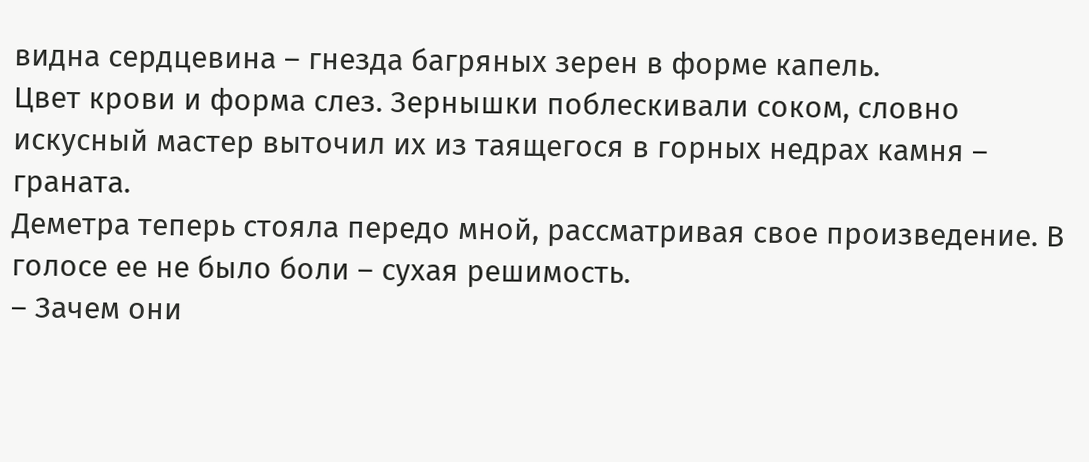видна сердцевина – гнезда багряных зерен в форме капель.
Цвет крови и форма слез. Зернышки поблескивали соком, словно искусный мастер выточил их из таящегося в горных недрах камня – граната.
Деметра теперь стояла передо мной, рассматривая свое произведение. В голосе ее не было боли – сухая решимость.
– Зачем они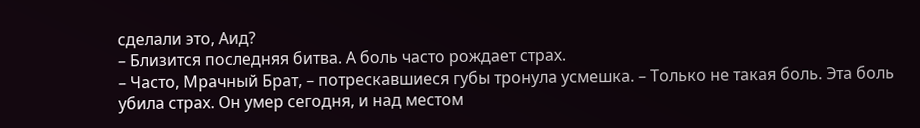сделали это, Аид?
– Близится последняя битва. А боль часто рождает страх.
– Часто, Мрачный Брат, – потрескавшиеся губы тронула усмешка. – Только не такая боль. Эта боль убила страх. Он умер сегодня, и над местом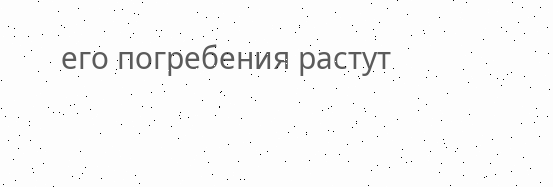его погребения растут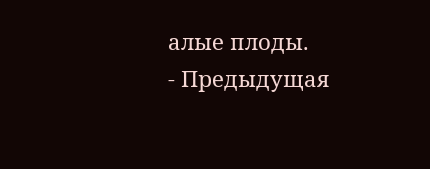алые плоды.
- Предыдущая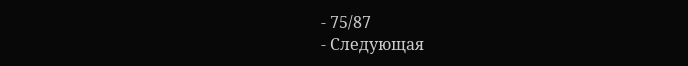- 75/87
- Следующая